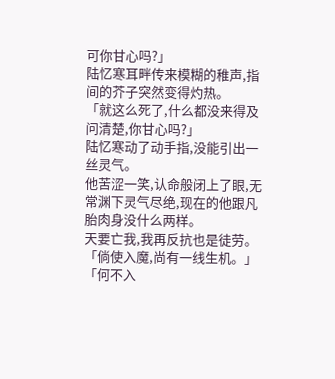可你甘心吗?」
陆忆寒耳畔传来模糊的稚声,指间的芥子突然变得灼热。
「就这么死了,什么都没来得及问清楚,你甘心吗?」
陆忆寒动了动手指,没能引出一丝灵气。
他苦涩一笑,认命般闭上了眼,无常渊下灵气尽绝,现在的他跟凡胎肉身没什么两样。
天要亡我,我再反抗也是徒劳。
「倘使入魔,尚有一线生机。」
「何不入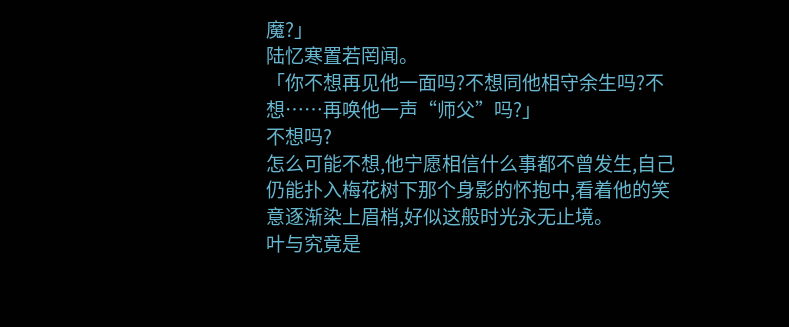魔?」
陆忆寒置若罔闻。
「你不想再见他一面吗?不想同他相守余生吗?不想……再唤他一声“师父”吗?」
不想吗?
怎么可能不想,他宁愿相信什么事都不曾发生,自己仍能扑入梅花树下那个身影的怀抱中,看着他的笑意逐渐染上眉梢,好似这般时光永无止境。
叶与究竟是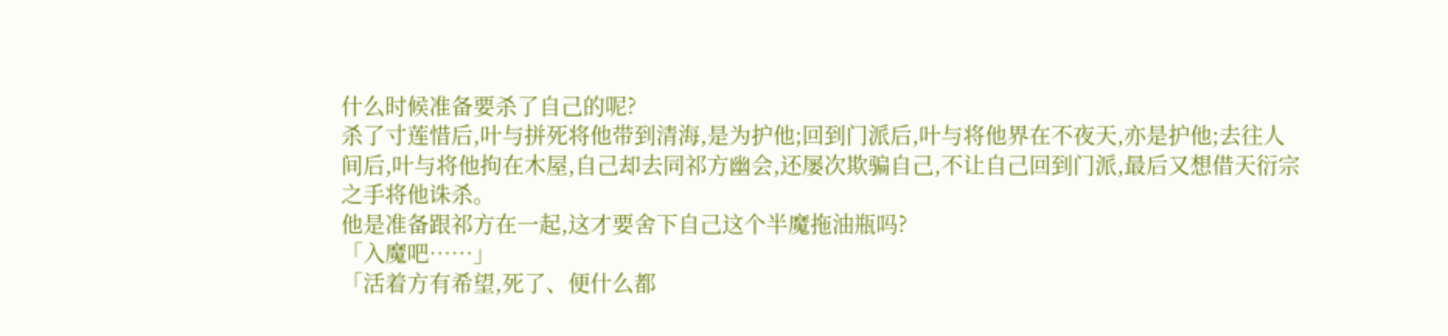什么时候准备要杀了自己的呢?
杀了寸莲惜后,叶与拼死将他带到清海,是为护他;回到门派后,叶与将他界在不夜天,亦是护他;去往人间后,叶与将他拘在木屋,自己却去同祁方幽会,还屡次欺骗自己,不让自己回到门派,最后又想借天衍宗之手将他诛杀。
他是准备跟祁方在一起,这才要舍下自己这个半魔拖油瓶吗?
「入魔吧……」
「活着方有希望,死了、便什么都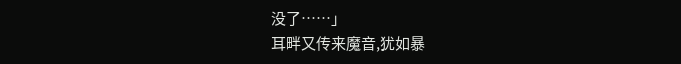没了……」
耳畔又传来魔音,犹如暴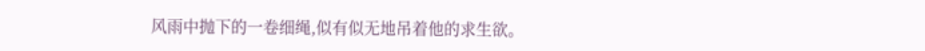风雨中抛下的一卷细绳,似有似无地吊着他的求生欲。